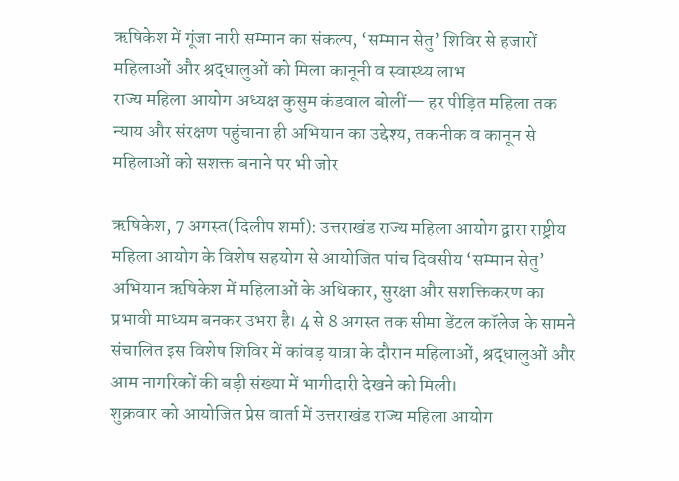ऋषिकेश में गूंजा नारी सम्मान का संकल्प, ‘सम्मान सेतु’ शिविर से हजारों महिलाओं और श्रद्धालुओं को मिला कानूनी व स्वास्थ्य लाभ
राज्य महिला आयोग अध्यक्ष कुसुम कंडवाल बोलीं— हर पीड़ित महिला तक न्याय और संरक्षण पहुंचाना ही अभियान का उद्देश्य, तकनीक व कानून से महिलाओं को सशक्त बनाने पर भी जोर

ऋषिकेश, 7 अगस्त(दिलीप शर्मा): उत्तराखंड राज्य महिला आयोग द्वारा राष्ट्रीय महिला आयोग के विशेष सहयोग से आयोजित पांच दिवसीय ‘सम्मान सेतु’ अभियान ऋषिकेश में महिलाओं के अधिकार, सुरक्षा और सशक्तिकरण का प्रभावी माध्यम बनकर उभरा है। 4 से 8 अगस्त तक सीमा डेंटल कॉलेज के सामने संचालित इस विशेष शिविर में कांवड़ यात्रा के दौरान महिलाओं, श्रद्धालुओं और आम नागरिकों की बड़ी संख्या में भागीदारी देखने को मिली।
शुक्रवार को आयोजित प्रेस वार्ता में उत्तराखंड राज्य महिला आयोग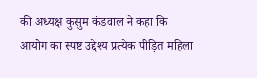की अध्यक्ष कुसुम कंडवाल ने कहा कि आयोग का स्पष्ट उद्देश्य प्रत्येक पीड़ित महिला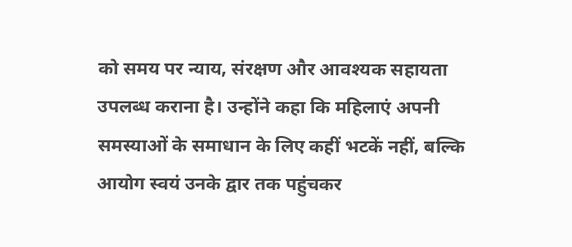को समय पर न्याय, संरक्षण और आवश्यक सहायता उपलब्ध कराना है। उन्होंने कहा कि महिलाएं अपनी समस्याओं के समाधान के लिए कहीं भटकें नहीं, बल्कि आयोग स्वयं उनके द्वार तक पहुंचकर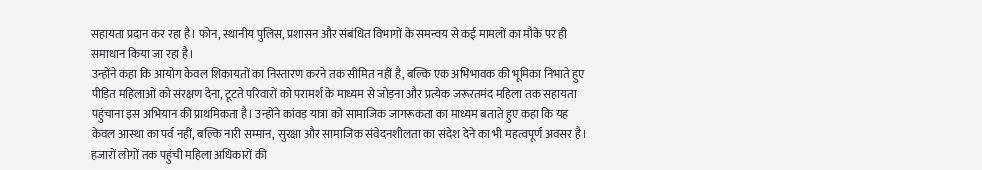सहायता प्रदान कर रहा है। फोन, स्थानीय पुलिस, प्रशासन और संबंधित विभागों के समन्वय से कई मामलों का मौके पर ही समाधान किया जा रहा है।
उन्होंने कहा कि आयोग केवल शिकायतों का निस्तारण करने तक सीमित नहीं है, बल्कि एक अभिभावक की भूमिका निभाते हुए पीड़ित महिलाओं को संरक्षण देना, टूटते परिवारों को परामर्श के माध्यम से जोड़ना और प्रत्येक जरूरतमंद महिला तक सहायता पहुंचाना इस अभियान की प्राथमिकता है। उन्होंने कांवड़ यात्रा को सामाजिक जागरूकता का माध्यम बताते हुए कहा कि यह केवल आस्था का पर्व नहीं, बल्कि नारी सम्मान, सुरक्षा और सामाजिक संवेदनशीलता का संदेश देने का भी महत्वपूर्ण अवसर है।
हजारों लोगों तक पहुंची महिला अधिकारों की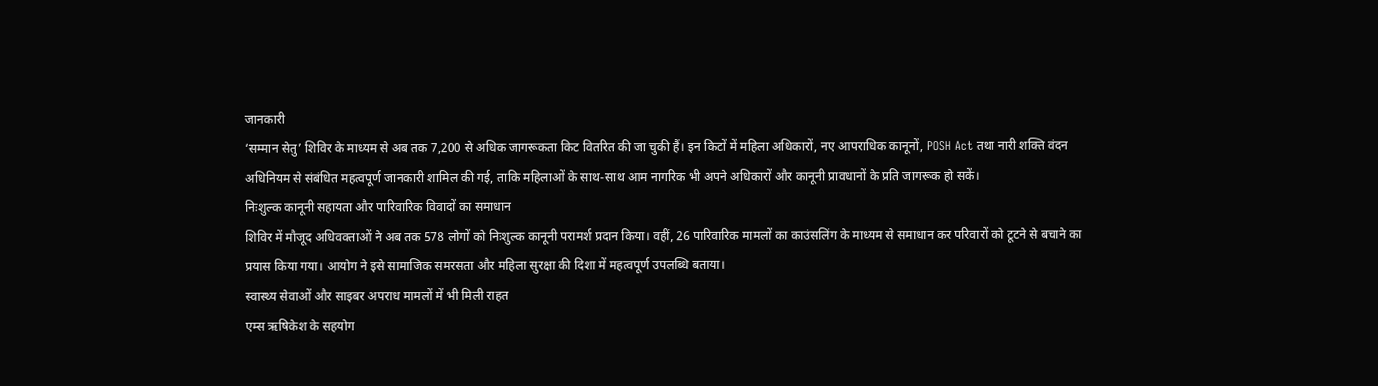जानकारी
‘सम्मान सेतु’ शिविर के माध्यम से अब तक 7,200 से अधिक जागरूकता किट वितरित की जा चुकी हैं। इन किटों में महिला अधिकारों, नए आपराधिक कानूनों, POSH Act तथा नारी शक्ति वंदन अधिनियम से संबंधित महत्वपूर्ण जानकारी शामिल की गई, ताकि महिलाओं के साथ-साथ आम नागरिक भी अपने अधिकारों और कानूनी प्रावधानों के प्रति जागरूक हो सकें।
निःशुल्क कानूनी सहायता और पारिवारिक विवादों का समाधान
शिविर में मौजूद अधिवक्ताओं ने अब तक 578 लोगों को निःशुल्क कानूनी परामर्श प्रदान किया। वहीं, 26 पारिवारिक मामलों का काउंसलिंग के माध्यम से समाधान कर परिवारों को टूटने से बचाने का प्रयास किया गया। आयोग ने इसे सामाजिक समरसता और महिला सुरक्षा की दिशा में महत्वपूर्ण उपलब्धि बताया।
स्वास्थ्य सेवाओं और साइबर अपराध मामलों में भी मिली राहत
एम्स ऋषिकेश के सहयोग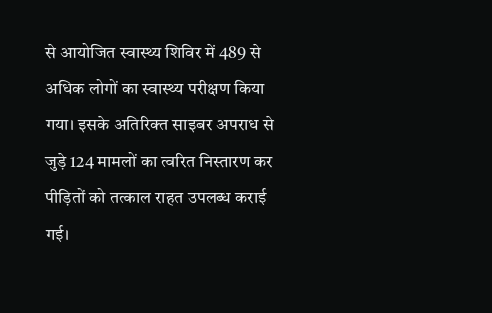से आयोजित स्वास्थ्य शिविर में 489 से अधिक लोगों का स्वास्थ्य परीक्षण किया गया। इसके अतिरिक्त साइबर अपराध से जुड़े 124 मामलों का त्वरित निस्तारण कर पीड़ितों को तत्काल राहत उपलब्ध कराई गई।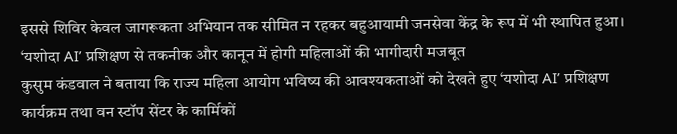इससे शिविर केवल जागरूकता अभियान तक सीमित न रहकर बहुआयामी जनसेवा केंद्र के रूप में भी स्थापित हुआ।
‘यशोदा AI’ प्रशिक्षण से तकनीक और कानून में होगी महिलाओं की भागीदारी मजबूत
कुसुम कंडवाल ने बताया कि राज्य महिला आयोग भविष्य की आवश्यकताओं को देखते हुए ‘यशोदा AI’ प्रशिक्षण कार्यक्रम तथा वन स्टॉप सेंटर के कार्मिकों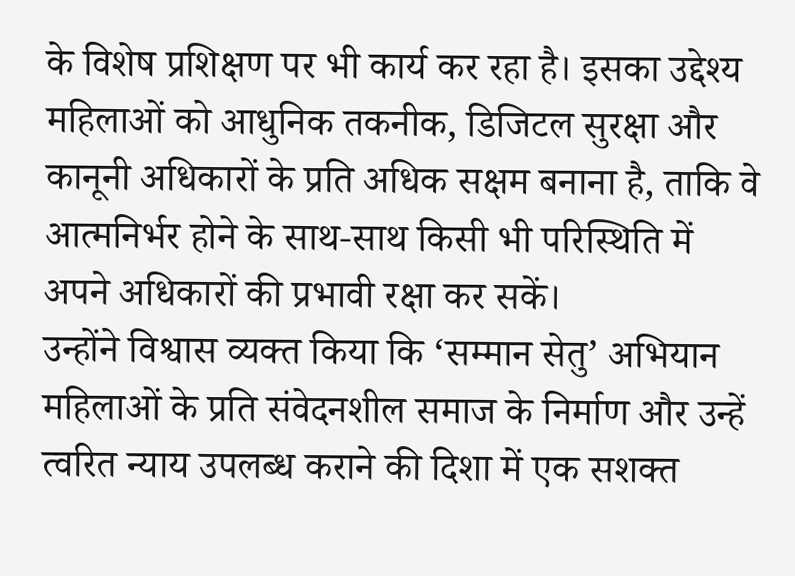के विशेष प्रशिक्षण पर भी कार्य कर रहा है। इसका उद्देश्य महिलाओं को आधुनिक तकनीक, डिजिटल सुरक्षा और कानूनी अधिकारों के प्रति अधिक सक्षम बनाना है, ताकि वे आत्मनिर्भर होने के साथ-साथ किसी भी परिस्थिति में अपने अधिकारों की प्रभावी रक्षा कर सकें।
उन्होंने विश्वास व्यक्त किया कि ‘सम्मान सेतु’ अभियान महिलाओं के प्रति संवेदनशील समाज के निर्माण और उन्हें त्वरित न्याय उपलब्ध कराने की दिशा में एक सशक्त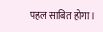पहल साबित होगा।